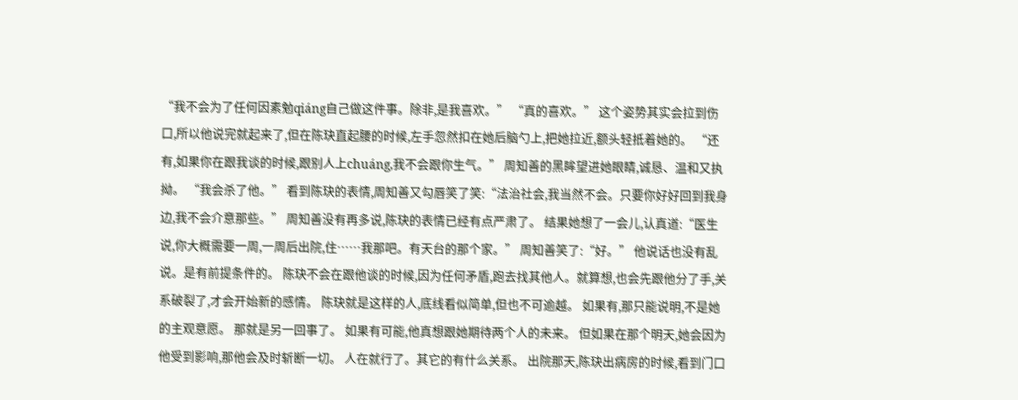“我不会为了任何因素勉qiáng自己做这件事。除非,是我喜欢。” “真的喜欢。” 这个姿势其实会拉到伤口,所以他说完就起来了,但在陈玦直起腰的时候,左手忽然扣在她后脑勺上,把她拉近,额头轻抵着她的。 “还有,如果你在跟我谈的时候,跟别人上chuáng,我不会跟你生气。” 周知善的黑眸望进她眼睛,诚恳、温和又执拗。 “我会杀了他。” 看到陈玦的表情,周知善又勾唇笑了笑:“法治社会,我当然不会。只要你好好回到我身边,我不会介意那些。” 周知善没有再多说,陈玦的表情已经有点严肃了。 结果她想了一会儿,认真道:“医生说,你大概需要一周,一周后出院,住……我那吧。有天台的那个家。” 周知善笑了:“好。” 他说话也没有乱说。是有前提条件的。 陈玦不会在跟他谈的时候,因为任何矛盾,跑去找其他人。就算想,也会先跟他分了手,关系破裂了,才会开始新的感情。 陈玦就是这样的人,底线看似简单,但也不可逾越。 如果有,那只能说明,不是她的主观意愿。 那就是另一回事了。 如果有可能,他真想跟她期待两个人的未来。 但如果在那个明天,她会因为他受到影响,那他会及时斩断一切。 人在就行了。其它的有什么关系。 出院那天,陈玦出病房的时候,看到门口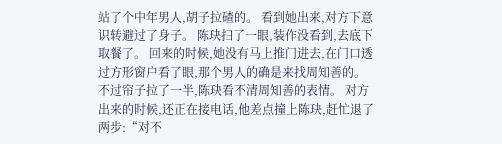站了个中年男人,胡子拉碴的。 看到她出来,对方下意识转避过了身子。 陈玦扫了一眼,装作没看到,去底下取餐了。 回来的时候,她没有马上推门进去,在门口透过方形窗户看了眼,那个男人的确是来找周知善的。 不过帘子拉了一半,陈玦看不清周知善的表情。 对方出来的时候,还正在接电话,他差点撞上陈玦,赶忙退了两步:“对不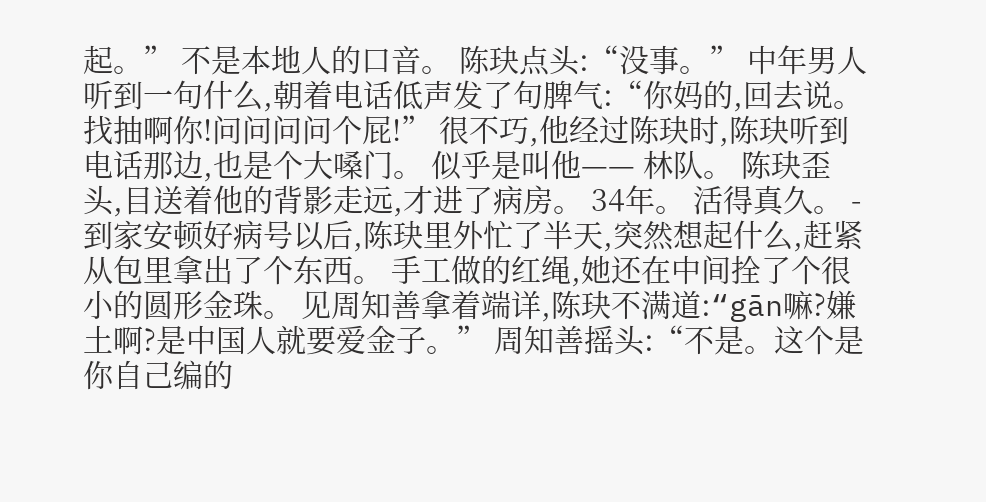起。” 不是本地人的口音。 陈玦点头:“没事。” 中年男人听到一句什么,朝着电话低声发了句脾气:“你妈的,回去说。找抽啊你!问问问问个屁!” 很不巧,他经过陈玦时,陈玦听到电话那边,也是个大嗓门。 似乎是叫他—— 林队。 陈玦歪头,目送着他的背影走远,才进了病房。 34年。 活得真久。 - 到家安顿好病号以后,陈玦里外忙了半天,突然想起什么,赶紧从包里拿出了个东西。 手工做的红绳,她还在中间拴了个很小的圆形金珠。 见周知善拿着端详,陈玦不满道:“gān嘛?嫌土啊?是中国人就要爱金子。” 周知善摇头:“不是。这个是你自己编的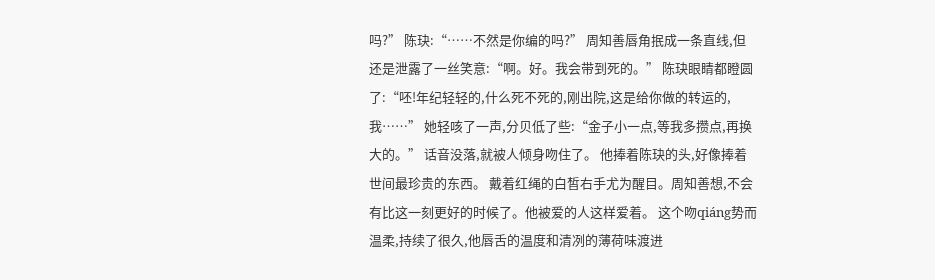吗?” 陈玦:“……不然是你编的吗?” 周知善唇角抿成一条直线,但还是泄露了一丝笑意:“啊。好。我会带到死的。” 陈玦眼睛都瞪圆了:“呸!年纪轻轻的,什么死不死的,刚出院,这是给你做的转运的,我……” 她轻咳了一声,分贝低了些:“金子小一点,等我多攒点,再换大的。” 话音没落,就被人倾身吻住了。 他捧着陈玦的头,好像捧着世间最珍贵的东西。 戴着红绳的白皙右手尤为醒目。周知善想,不会有比这一刻更好的时候了。他被爱的人这样爱着。 这个吻qiáng势而温柔,持续了很久,他唇舌的温度和清冽的薄荷味渡进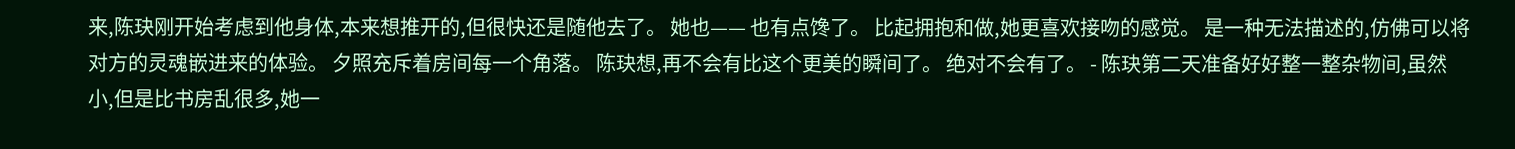来,陈玦刚开始考虑到他身体,本来想推开的,但很快还是随他去了。 她也—— 也有点馋了。 比起拥抱和做,她更喜欢接吻的感觉。 是一种无法描述的,仿佛可以将对方的灵魂嵌进来的体验。 夕照充斥着房间每一个角落。 陈玦想,再不会有比这个更美的瞬间了。 绝对不会有了。 - 陈玦第二天准备好好整一整杂物间,虽然小,但是比书房乱很多,她一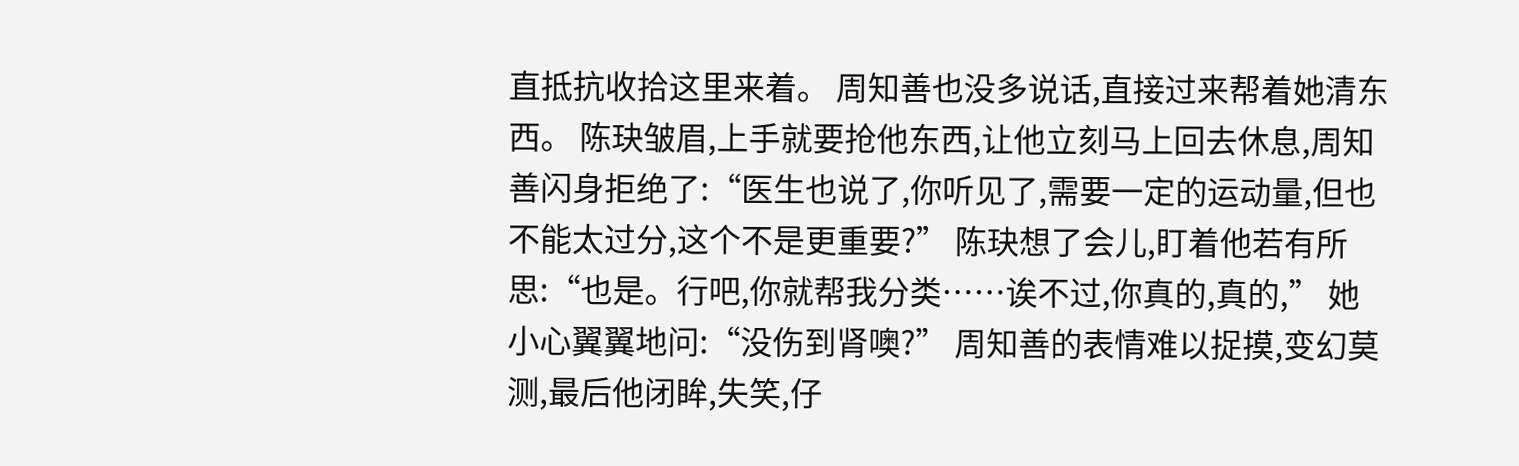直抵抗收拾这里来着。 周知善也没多说话,直接过来帮着她清东西。 陈玦皱眉,上手就要抢他东西,让他立刻马上回去休息,周知善闪身拒绝了:“医生也说了,你听见了,需要一定的运动量,但也不能太过分,这个不是更重要?” 陈玦想了会儿,盯着他若有所思:“也是。行吧,你就帮我分类……诶不过,你真的,真的,” 她小心翼翼地问:“没伤到肾噢?” 周知善的表情难以捉摸,变幻莫测,最后他闭眸,失笑,仔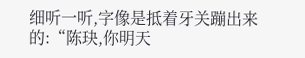细听一听,字像是抵着牙关蹦出来的:“陈玦,你明天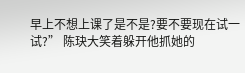早上不想上课了是不是?要不要现在试一试?” 陈玦大笑着躲开他抓她的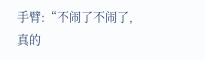手臂:“不闹了不闹了,真的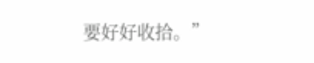要好好收拾。”